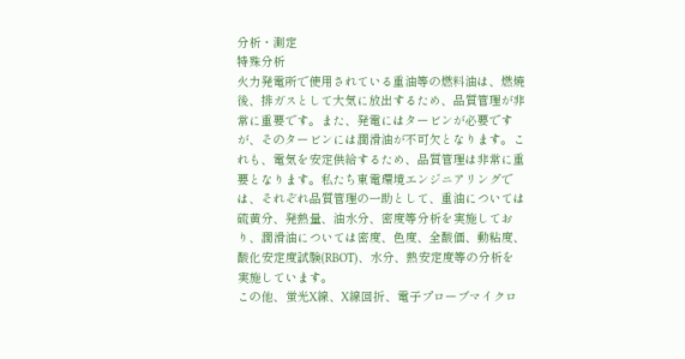分析・測定
特殊分析
火力発電所で使用されている重油等の燃料油は、燃焼後、排ガスとして大気に放出するため、品質管理が非常に重要です。また、発電にはタービンが必要ですが、そのタービンには潤滑油が不可欠となります。これも、電気を安定供給するため、品質管理は非常に重要となります。私たち東電環境エンジニアリングでは、それぞれ品質管理の一助として、重油については硫黄分、発熱量、油水分、密度等分析を実施しており、潤滑油については密度、色度、全酸価、動粘度、酸化安定度試験(RBOT)、水分、熱安定度等の分析を実施しています。
この他、蛍光X線、X線回折、電子プローブマイクロ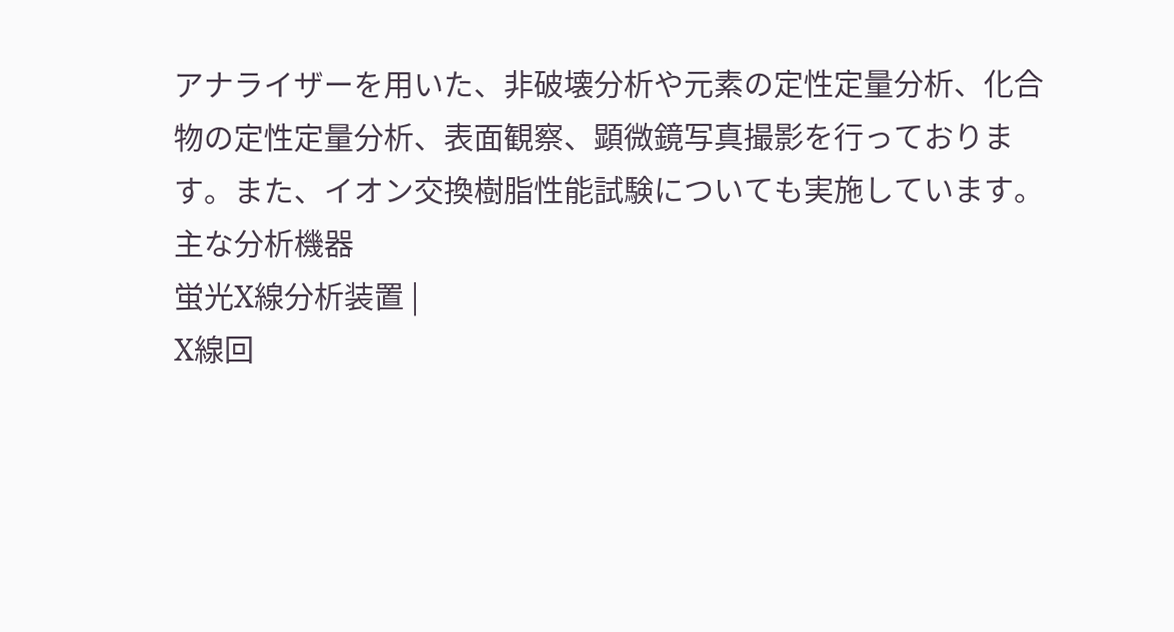アナライザーを用いた、非破壊分析や元素の定性定量分析、化合物の定性定量分析、表面観察、顕微鏡写真撮影を行っております。また、イオン交換樹脂性能試験についても実施しています。
主な分析機器
蛍光X線分析装置 |
X線回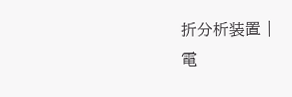折分析装置 |
電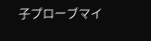子プローブマイ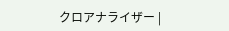クロアナライザー |